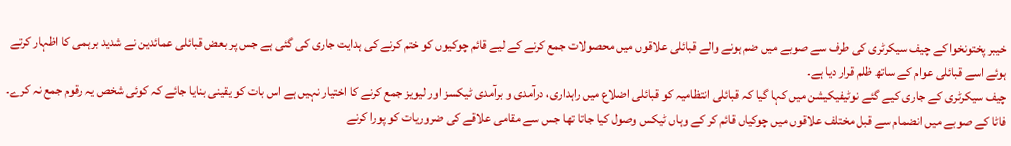خیبر پختونخوا کے چیف سیکرٹری کی طرف سے صوبے میں ضم ہونے والے قبائلی علاقوں میں محصولات جمع کرنے کے لیے قائم چوکیوں کو ختم کرنے کی ہدایت جاری کی گئی ہے جس پر بعض قبائلی عمائدین نے شدید برہمی کا اظہار کرتے ہوئے اسے قبائلی عوام کے ساتھ ظلم قرار دیا ہے۔
چیف سیکرٹری کے جاری کیے گئے نوٹیفیکیشن میں کہا گیا کہ قبائلی انتظامیہ کو قبائلی اضلاع میں راہداری، درآمدی و برآمدی ٹیکسز اور لیویز جمع کرنے کا اختیار نہیں ہے اس بات کو یقینی بنایا جائے کہ کوئی شخص یہ رقوم جمع نہ کرے۔
فاٹا کے صوبے میں انضمام سے قبل مختلف علاقوں میں چوکیاں قائم کر کے وہاں ٹیکس وصول کیا جاتا تھا جس سے مقامی علاقے کی ضروریات کو پورا کرنے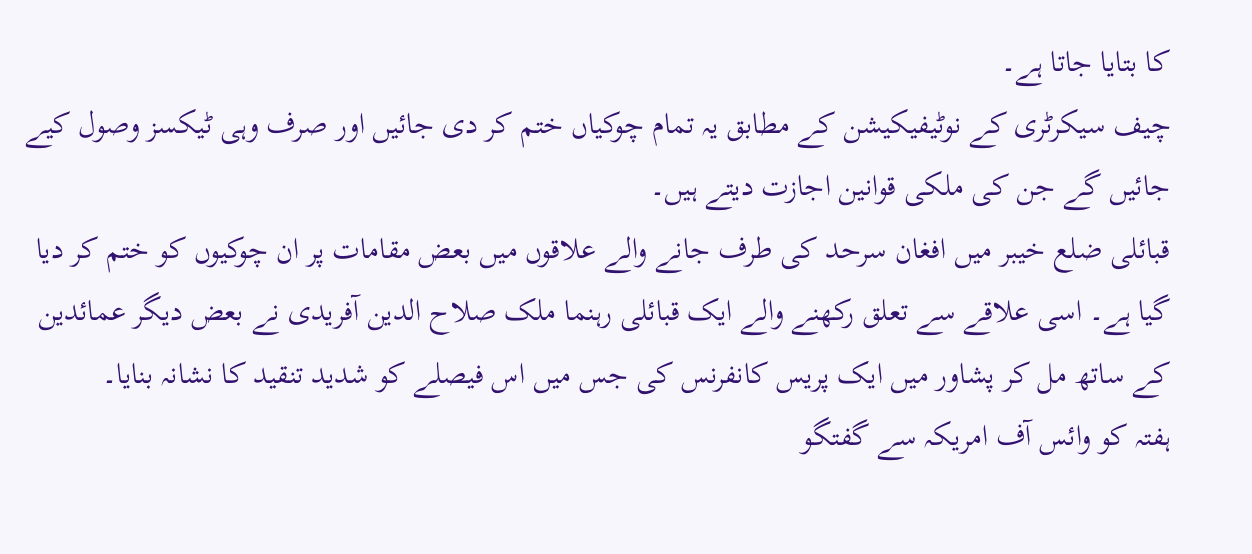کا بتایا جاتا ہے۔
چیف سیکرٹری کے نوٹیفیکیشن کے مطابق یہ تمام چوکیاں ختم کر دی جائیں اور صرف وہی ٹیکسز وصول کیے جائیں گے جن کی ملکی قوانین اجازت دیتے ہیں۔
قبائلی ضلع خیبر میں افغان سرحد کی طرف جانے والے علاقوں میں بعض مقامات پر ان چوکیوں کو ختم کر دیا گیا ہے۔ اسی علاقے سے تعلق رکھنے والے ایک قبائلی رہنما ملک صلاح الدین آفریدی نے بعض دیگر عمائدین کے ساتھ مل کر پشاور میں ایک پریس کانفرنس کی جس میں اس فیصلے کو شدید تنقید کا نشانہ بنایا۔
ہفتہ کو وائس آف امریکہ سے گفتگو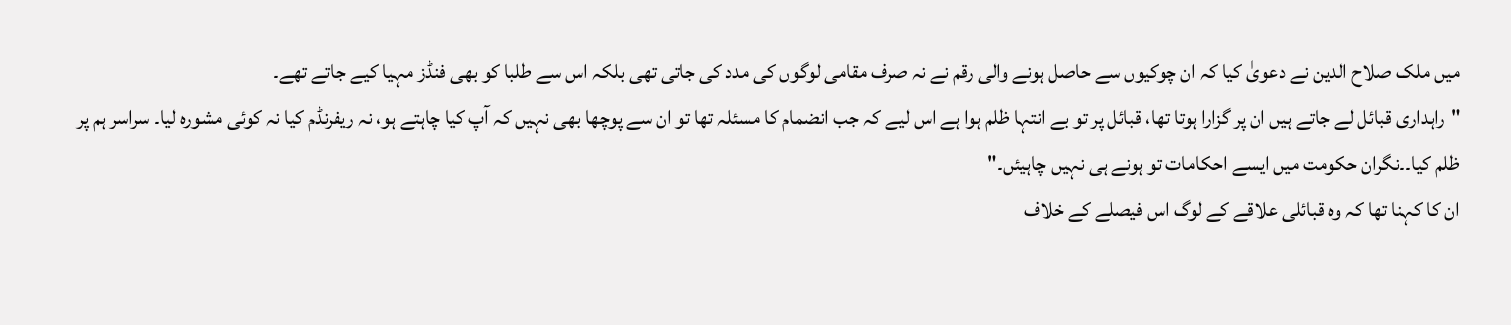میں ملک صلاح الدین نے دعویٰ کیا کہ ان چوکیوں سے حاصل ہونے والی رقم نے نہ صرف مقامی لوگوں کی مدد کی جاتی تھی بلکہ اس سے طلبا کو بھی فنڈز مہیا کیے جاتے تھے۔
"راہداری قبائل لے جاتے ہیں ان پر گزارا ہوتا تھا، قبائل پر تو بے انتہا ظلم ہوا ہے اس لیے کہ جب انضمام کا مسئلہ تھا تو ان سے پوچھا بھی نہیں کہ آپ کیا چاہتے ہو، نہ ریفرنڈم کیا نہ کوئی مشورہ لیا۔ سراسر ہم پر ظلم کیا۔۔نگران حکومت میں ایسے احکامات تو ہونے ہی نہیں چاہیئں۔"
ان کا کہنا تھا کہ وہ قبائلی علاقے کے لوگ اس فیصلے کے خلاف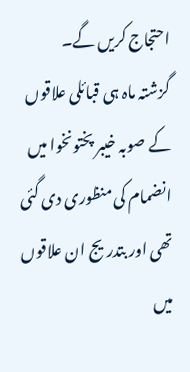احتجاج کریں گے۔
گزشتہ ماہ ہی قبائلی علاقوں کے صوبہ خیبر پختونخوا میں انضمام کی منظوری دی گئی تھی اور بتدریج ان علاقوں میں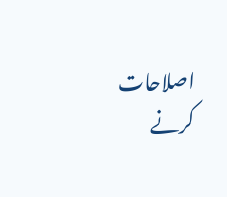اصلاحات کرنے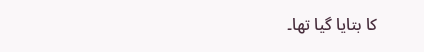کا بتایا گیا تھا۔